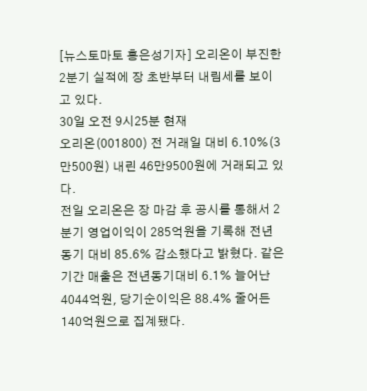[뉴스토마토 홍은성기자] 오리온이 부진한 2분기 실적에 장 초반부터 내림세를 보이고 있다.
30일 오전 9시25분 현재
오리온(001800) 전 거래일 대비 6.10%(3만500원) 내린 46만9500원에 거래되고 있다.
전일 오리온은 장 마감 후 공시를 통해서 2분기 영업이익이 285억원을 기록해 전년동기 대비 85.6% 감소했다고 밝혔다. 같은 기간 매출은 전년동기대비 6.1% 늘어난 4044억원, 당기순이익은 88.4% 줄어든 140억원으로 집계됐다.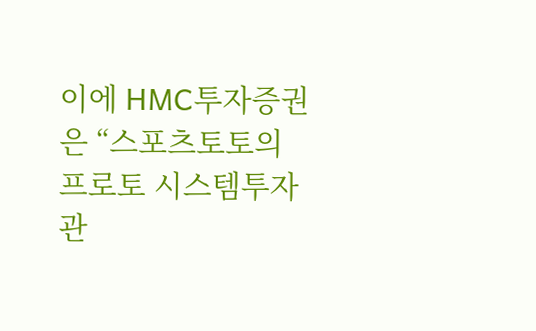이에 HMC투자증권은 “스포츠토토의 프로토 시스템투자 관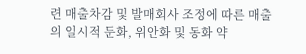련 매출차감 및 발매회사 조정에 따른 매출의 일시적 둔화, 위안화 및 동화 약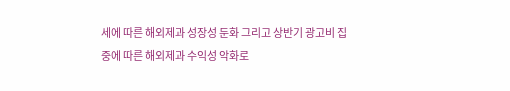세에 따른 해외제과 성장성 둔화 그리고 상반기 광고비 집중에 따른 해외제과 수익성 악화로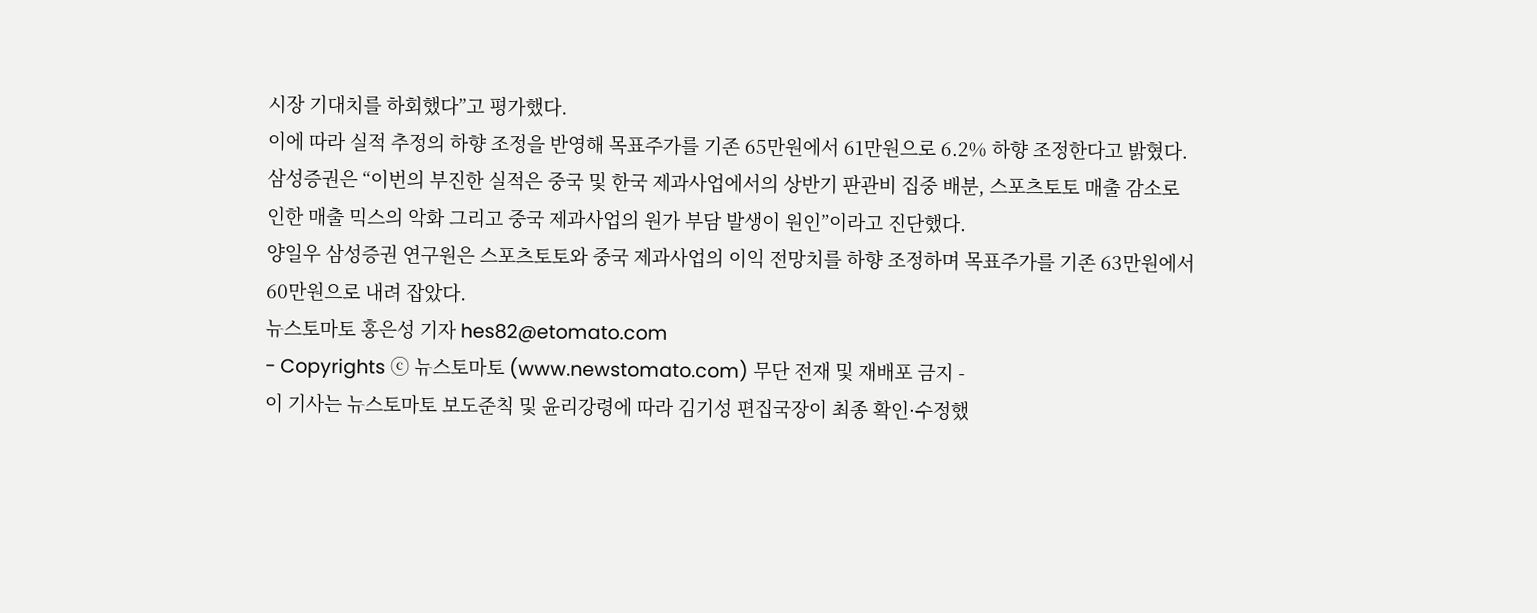시장 기대치를 하회했다”고 평가했다.
이에 따라 실적 추정의 하향 조정을 반영해 목표주가를 기존 65만원에서 61만원으로 6.2% 하향 조정한다고 밝혔다.
삼성증권은 “이번의 부진한 실적은 중국 및 한국 제과사업에서의 상반기 판관비 집중 배분, 스포츠토토 매출 감소로 인한 매출 믹스의 악화 그리고 중국 제과사업의 원가 부담 발생이 원인”이라고 진단했다.
양일우 삼성증권 연구원은 스포츠토토와 중국 제과사업의 이익 전망치를 하향 조정하며 목표주가를 기존 63만원에서 60만원으로 내려 잡았다.
뉴스토마토 홍은성 기자 hes82@etomato.com
- Copyrights ⓒ 뉴스토마토 (www.newstomato.com) 무단 전재 및 재배포 금지 -
이 기사는 뉴스토마토 보도준칙 및 윤리강령에 따라 김기성 편집국장이 최종 확인·수정했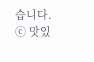습니다.
ⓒ 맛있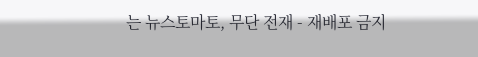는 뉴스토마토, 무단 전재 - 재배포 금지